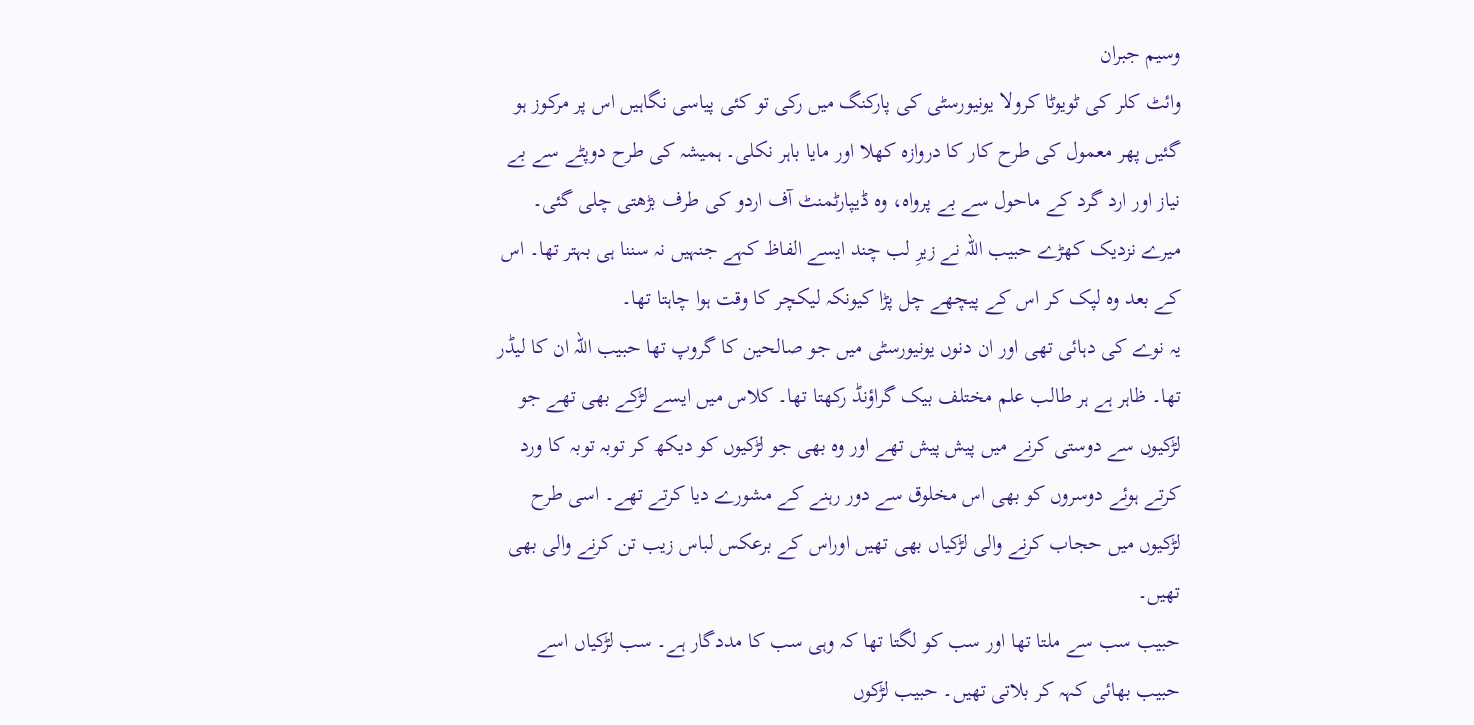وسیم جبران
وائٹ کلر کی ٹویوٹا کرولا یونیورسٹی کی پارکنگ میں رکی تو کئی پیاسی نگاہیں اس پر مرکوز ہو گئیں پھر معمول کی طرح کار کا دروازہ کھلا اور مایا باہر نکلی۔ ہمیشہ کی طرح دوپٹے سے بے نیاز اور ارد گرد کے ماحول سے بے پرواہ، وہ ڈیپارٹمنٹ آف اردو کی طرف بڑھتی چلی گئی۔ میرے نزدیک کھڑے حبیب اللہ نے زیرِ لب چند ایسے الفاظ کہے جنہیں نہ سننا ہی بہتر تھا۔ اس کے بعد وہ لپک کر اس کے پیچھے چل پڑا کیونکہ لیکچر کا وقت ہوا چاہتا تھا۔
یہ نوے کی دہائی تھی اور ان دنوں یونیورسٹی میں جو صالحین کا گروپ تھا حبیب اللہ ان کا لیڈر تھا۔ ظاہر ہے ہر طالب علم مختلف بیک گراؤنڈ رکھتا تھا۔ کلاس میں ایسے لڑکے بھی تھے جو لڑکیوں سے دوستی کرنے میں پیش پیش تھے اور وہ بھی جو لڑکیوں کو دیکھ کر توبہ توبہ کا ورد کرتے ہوئے دوسروں کو بھی اس مخلوق سے دور رہنے کے مشورے دیا کرتے تھے۔ اسی طرح لڑکیوں میں حجاب کرنے والی لڑکیاں بھی تھیں اوراس کے برعکس لباس زیب تن کرنے والی بھی تھیں۔
حبیب سب سے ملتا تھا اور سب کو لگتا تھا کہ وہی سب کا مددگار ہے۔ سب لڑکیاں اسے حبیب بھائی کہہ کر بلاتی تھیں۔ حبیب لڑکوں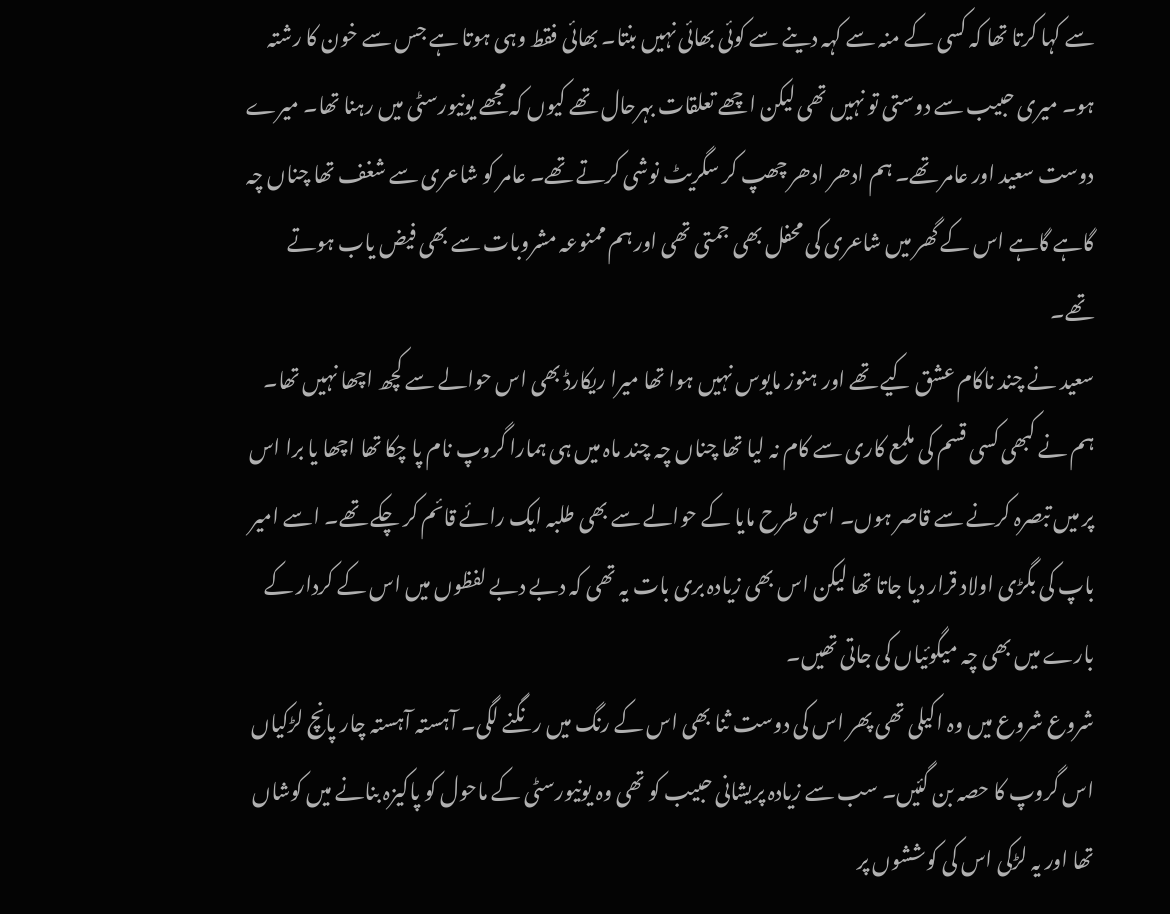سے کہا کرتا تھا کہ کسی کے منہ سے کہہ دینے سے کوئی بھائی نہیں بنتا۔ بھائی فقط وہی ہوتا ہے جس سے خون کا رشتہ ہو۔ میری حبیب سے دوستی تو نہیں تھی لیکن اچھے تعلقات بہرحال تھے کیوں کہ مجھے یونیورسٹی میں رہنا تھا۔ میرے دوست سعید اور عامر تھے۔ ہم ادھر ادھر چھپ کر سگریٹ نوشی کرتے تھے۔ عامر کو شاعری سے شغف تھا چناں چہ گاہے گاہے اس کے گھر میں شاعری کی محفل بھی جمتی تھی اور ہم ممنوعہ مشروبات سے بھی فیض یاب ہوتے تھے۔
سعید نے چند ناکام عشق کیے تھے اور ہنوز مایوس نہیں ہوا تھا میرا ریکارڈ بھی اس حوالے سے کچھ اچھا نہیں تھا۔ ہم نے کبھی کسی قسم کی ملمع کاری سے کام نہ لیا تھا چناں چہ چند ماہ میں ہی ہمارا گروپ نام پا چکا تھا اچھا یا برا اس پر میں تبصرہ کرنے سے قاصر ہوں۔ اسی طرح مایا کے حوالے سے بھی طلبہ ایک رائے قائم کر چکے تھے۔ اسے امیر باپ کی بگڑی اولاد قرار دیا جاتا تھا لیکن اس بھی زیادہ بری بات یہ تھی کہ دبے دبے لفظوں میں اس کے کردار کے بارے میں بھی چہ میگوئیاں کی جاتی تھیں۔
شروع شروع میں وہ اکیلی تھی پھر اس کی دوست ثنا بھی اس کے رنگ میں رنگنے لگی۔ آہستہ آہستہ چار پانچ لڑکیاں اس گروپ کا حصہ بن گئیں۔ سب سے زیادہ پریشانی حبیب کو تھی وہ یونیورسٹی کے ماحول کو پاکیزہ بنانے میں کوشاں تھا اور یہ لڑکی اس کی کوششوں پر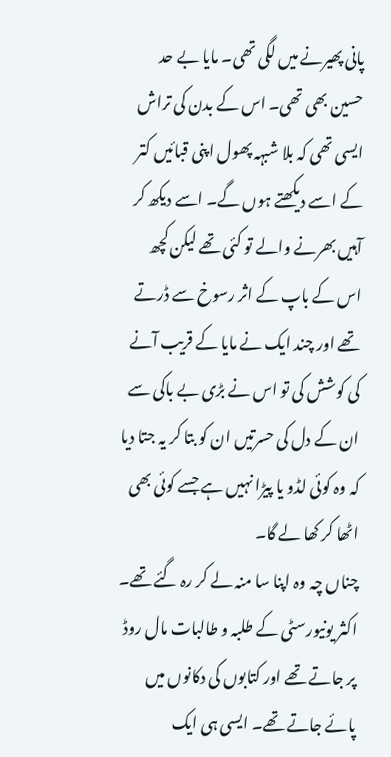پانی پھیرنے میں لگی تھی۔ مایا بے حد حسین بھی تھی۔ اس کے بدن کی تراش ایسی تھی کہ بلا شبہہ پھول اپنی قبائیں کتر کے اسے دیکھتے ہوں گے۔ اسے دیکھ کر آہیں بھرنے والے تو کئی تھے لیکن کچھ اس کے باپ کے اثر رسوخ سے ڈرتے تھے اور چند ایک نے مایا کے قریب آنے کی کوشش کی تو اس نے بڑی بے باکی سے ان کے دل کی حسرتیں ان کو بتا کر یہ جتا دیا کہ وہ کوئی لڈو یا پیڑا نہیں ہے جسے کوئی بھی اٹھا کر کھا لے گا۔
چناں چہ وہ اپنا سا منہ لے کر رہ گئے تھے۔ اکثر یونیورسٹی کے طلبہ و طالبات مال روڈ پر جاتے تھے اور کتابوں کی دکانوں میں پائے جاتے تھے۔ ایسی ہی ایک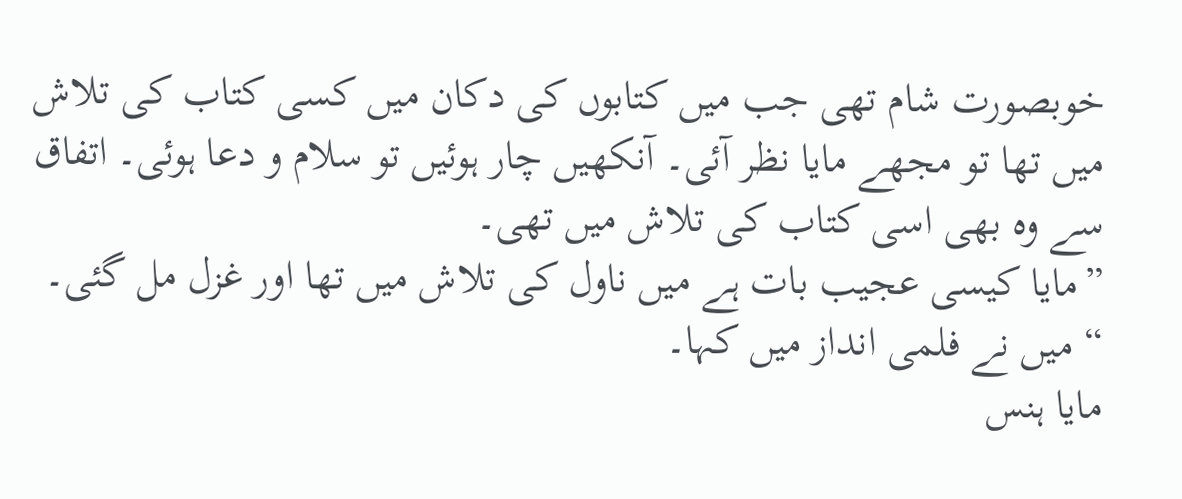خوبصورت شام تھی جب میں کتابوں کی دکان میں کسی کتاب کی تلاش میں تھا تو مجھے مایا نظر آئی۔ آنکھیں چار ہوئیں تو سلام و دعا ہوئی۔ اتفاق سے وہ بھی اسی کتاب کی تلاش میں تھی۔
”مایا کیسی عجیب بات ہے میں ناول کی تلاش میں تھا اور غزل مل گئی۔ “ میں نے فلمی انداز میں کہا۔
مایا ہنس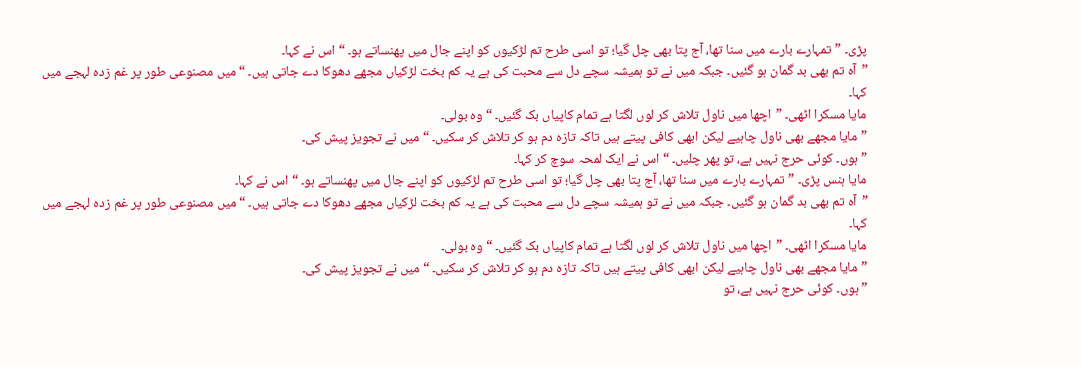پڑی۔ ”تمہارے بارے میں سنا تھا، آج پتا بھی چل گیا؛ تو اسی طرح تم لڑکیوں کو اپنے جال میں پھنساتے ہو۔ “ اس نے کہا۔
”آہ تم بھی بد گمان ہو گئیں۔ جبکہ میں نے تو ہمیشہ سچے دل سے محبت کی ہے یہ کم بخت لڑکیاں مجھے دھوکا دے جاتی ہیں۔ “ میں مصنوعی طور پر غم زدہ لہجے میں کہا۔
مایا مسکرا اٹھی۔ ”اچھا میں ناول تلاش کر لوں لگتا ہے تمام کاپیاں بک گئیں۔ “ وہ بولی۔
”مایا مجھے بھی ناول چاہیے لیکن ابھی کافی پیتے ہیں تاکہ تازہ دم ہو کر تلاش کر سکیں۔ “ میں نے تجویز پیش کی۔
”ہوں۔ کوئی حرج نہیں ہے، تو پھر چلیں۔ “ اس نے ایک لمحہ سوچ کر کہا۔
مایا ہنس پڑی۔ ”تمہارے بارے میں سنا تھا، آج پتا بھی چل گیا؛ تو اسی طرح تم لڑکیوں کو اپنے جال میں پھنساتے ہو۔ “ اس نے کہا۔
”آہ تم بھی بد گمان ہو گئیں۔ جبکہ میں نے تو ہمیشہ سچے دل سے محبت کی ہے یہ کم بخت لڑکیاں مجھے دھوکا دے جاتی ہیں۔ “ میں مصنوعی طور پر غم زدہ لہجے میں کہا۔
مایا مسکرا اٹھی۔ ”اچھا میں ناول تلاش کر لوں لگتا ہے تمام کاپیاں بک گئیں۔ “ وہ بولی۔
”مایا مجھے بھی ناول چاہیے لیکن ابھی کافی پیتے ہیں تاکہ تازہ دم ہو کر تلاش کر سکیں۔ “ میں نے تجویز پیش کی۔
”ہوں۔ کوئی حرج نہیں ہے، تو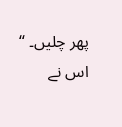پھر چلیں۔ “ اس نے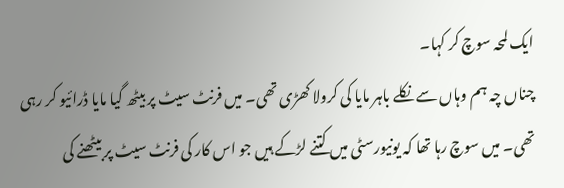ایک لمحہ سوچ کر کہا۔
چناں چہ ہم وہاں سے نکلے باہر مایا کی کرولا کھڑی تھی۔ میں فرنٹ سیٹ پر بیٹھ گیا مایا ڈرائیو کر رہی تھی۔ میں سوچ رہا تھا کہ یونیورسٹی میں کتنے لڑکے ہیں جو اس کار کی فرنٹ سیٹ پر بیٹھنے کی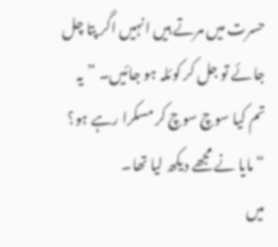حسرت میں مرتے ہیں انہیں اگر پتا چل جائے تو جل کر کوئلہ ہو جائیں۔ ”یہ تم کیا سوچ سوچ کر مسکرا رہے ہو؟ “ مایا نے مجھے دیکھ لیا تھا۔
میں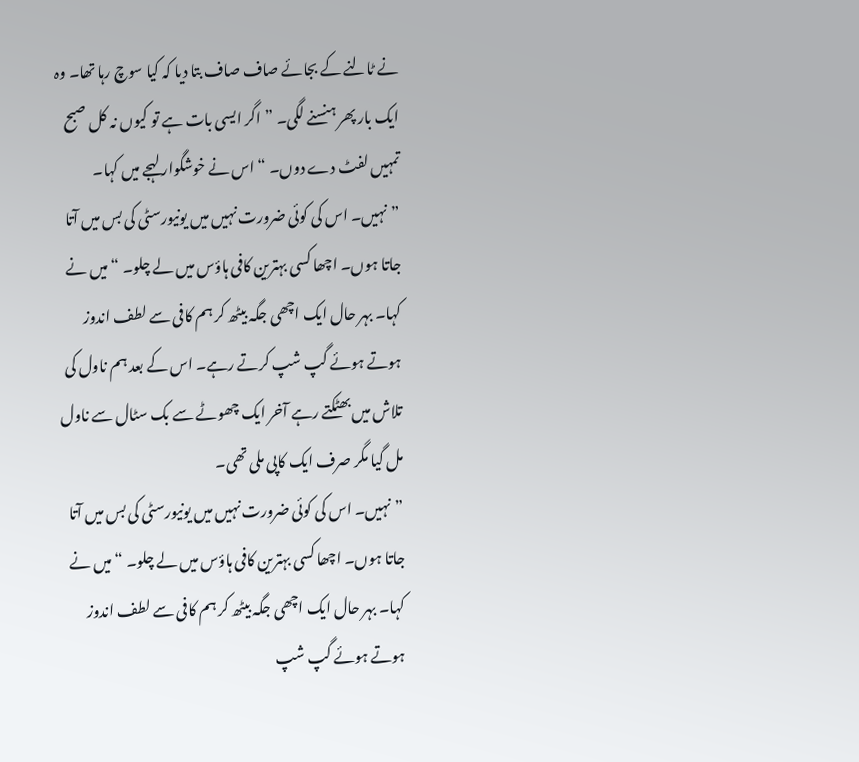نے ٹالنے کے بجائے صاف صاف بتا دیا کہ کیا سوچ رہا تھا۔ وہ ایک بار پھر ہنسنے لگی۔ ”اگر ایسی بات ہے تو کیوں نہ کل صبح تمہیں لفٹ دے دوں۔ “ اس نے خوشگوار لہجے میں کہا۔
”نہیں۔ اس کی کوئی ضرورت نہیں میں یونیورسٹی کی بس میں آتا جاتا ہوں۔ اچھا کسی بہترین کافی ہاؤس میں لے چلو۔ “ میں نے کہا۔ بہر حال ایک اچھی جگہ بیٹھ کر ہم کافی سے لطف اندوز ہوتے ہوئے گپ شپ کرتے رہے۔ اس کے بعد ہم ناول کی تلاش میں بھٹکتے رہے آخر ایک چھوٹے سے بک سٹال سے ناول مل گیا مگر صرف ایک کاپی ملی تھی۔
”نہیں۔ اس کی کوئی ضرورت نہیں میں یونیورسٹی کی بس میں آتا جاتا ہوں۔ اچھا کسی بہترین کافی ہاؤس میں لے چلو۔ “ میں نے کہا۔ بہر حال ایک اچھی جگہ بیٹھ کر ہم کافی سے لطف اندوز ہوتے ہوئے گپ شپ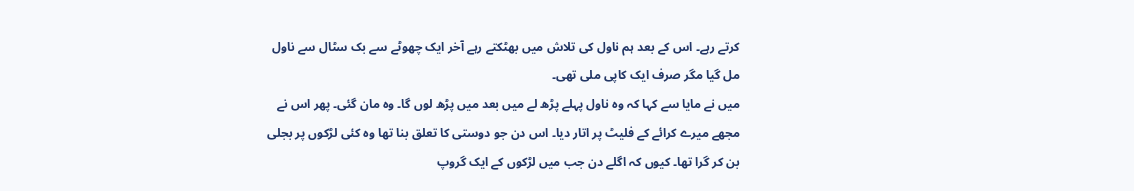کرتے رہے۔ اس کے بعد ہم ناول کی تلاش میں بھٹکتے رہے آخر ایک چھوٹے سے بک سٹال سے ناول مل گیا مگر صرف ایک کاپی ملی تھی۔
میں نے مایا سے کہا کہ وہ ناول پہلے پڑھ لے میں بعد میں پڑھ لوں گا۔ وہ مان گئی۔ پھر اس نے مجھے میرے کرائے کے فلیٹ پر اتار دیا۔ اس دن جو دوستی کا تعلق بنا تھا وہ کئی لڑکوں پر بجلی بن کر گرا تھا۔ کیوں کہ اگلے دن جب میں لڑکوں کے ایک گروپ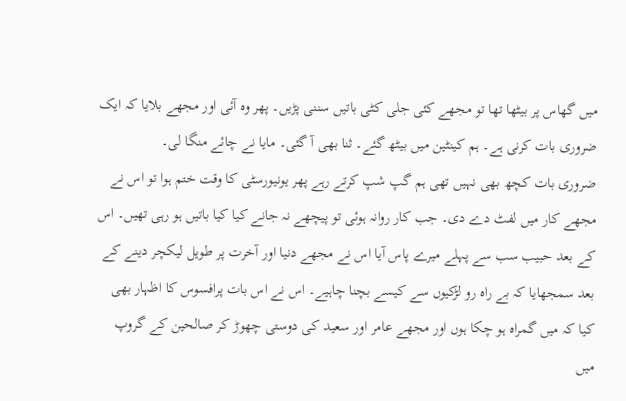میں گھاس پر بیٹھا تھا تو مجھے کئی جلی کٹی باتیں سننی پڑیں۔ پھر وہ آئی اور مجھے بلایا کہ ایک ضروری بات کرنی ہے۔ ہم کینٹین میں بیٹھ گئے۔ ثنا بھی آ گئی۔ مایا نے چائے منگا لی۔
ضروری بات کچھ بھی نہیں تھی ہم گپ شپ کرتے رہے پھر یونیورسٹی کا وقت ختم ہوا تو اس نے مجھے کار میں لفٹ دے دی۔ جب کار روانہ ہوئی تو پیچھے نہ جانے کیا کیا باتیں ہو رہی تھیں۔ اس کے بعد حبیب سب سے پہلے میرے پاس آیا اس نے مجھے دنیا اور آخرت پر طویل لیکچر دینے کے بعد سمجھایا کہ بے راہ رو لڑکیوں سے کیسے بچنا چاہیے۔ اس نے اس بات پرافسوس کا اظہار بھی کیا کہ میں گمراہ ہو چکا ہوں اور مجھے عامر اور سعید کی دوستی چھوڑ کر صالحین کے گروپ میں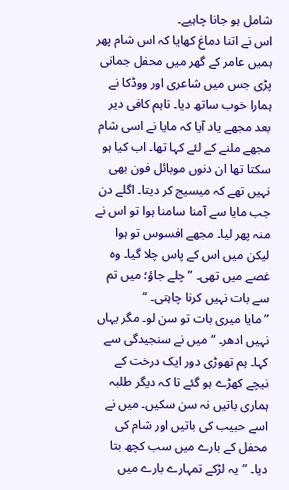شامل ہو جانا چاہیے۔
اس نے اتنا دماغ کھایا کہ اس شام پھر ہمیں عامر کے گھر میں محفل جمانی پڑی جس میں شاعری اور ووڈکا نے ہمارا خوب ساتھ دیا۔ تاہم کافی دیر بعد مجھے یاد آیا کہ مایا نے اسی شام مجھے ملنے کے لئے کہا تھا۔ اب کیا ہو سکتا تھا ان دنوں موبائل فون بھی نہیں تھے کہ میسیج کر دیتا۔ اگلے دن جب مایا سے آمنا سامنا ہوا تو اس نے منہ پھر لیا۔ مجھے افسوس تو ہوا لیکن میں اس کے پاس چلا گیا۔ وہ غصے میں تھی۔ ”چلے جاؤ؛ میں تم سے بات نہیں کرنا چاہتی۔ “
”مایا میری بات تو سن لو۔ مگر یہاں نہیں ادھر۔ “ میں نے سنجیدگی سے کہا۔ ہم تھوڑی دور ایک درخت کے نیچے کھڑے ہو گئے تا کہ دیگر طلبہ ہماری باتیں نہ سن سکیں۔ میں نے اسے حبیب کی باتیں اور شام کی محفل کے بارے میں سب کچھ بتا دیا۔ ”یہ لڑکے تمہارے بارے میں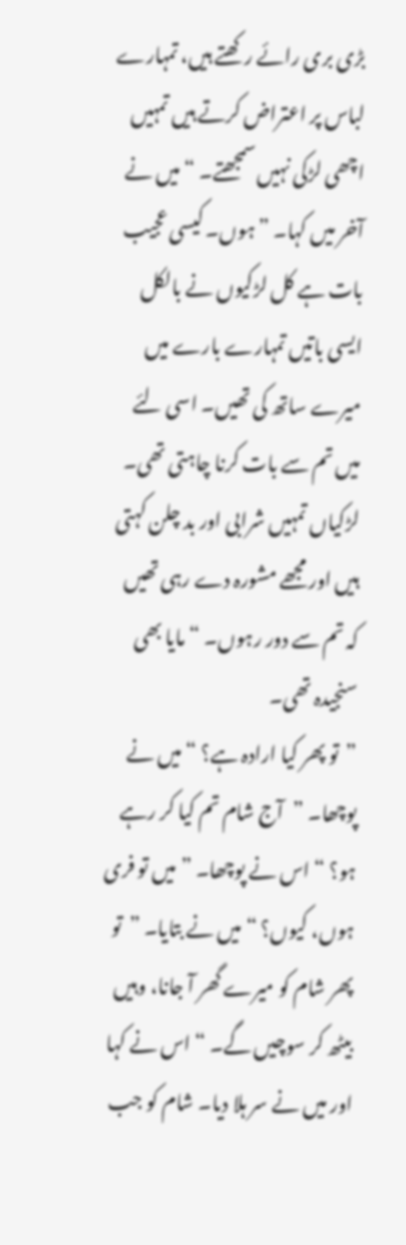بڑی بری رائے رکھتے ہیں، تمہارے لباس پر اعتراض کرتے ہیں تمہیں اچھی لڑکی نہیں سمجھتے۔ “ میں نے آخر میں کہا۔ ”ہوں۔ کیسی عجیب بات ہے کل لڑکیوں نے بالکل ایسی باتیں تمہارے بارے میں میرے ساتھ کی تھیں۔ اسی لئے میں تم سے بات کرنا چاہتی تھی۔ لڑکیاں تمہیں شرابی اور بد چلن کہتی ہیں اور مجھے مشورہ دے رہی تھیں کہ تم سے دور رہوں۔ “ مایا بھی سنجیدہ تھی۔
”تو پھر کیا ارادہ ہے؟ “ میں نے پوچھا۔ ”آج شام تم کیا کر رہے ہو؟ “ اس نے پوچھا۔ ”میں تو فری ہوں، کیوں؟ “ میں نے بتایا۔ ”تو پھر شام کو میرے گھر آ جانا، وہیں بیٹھ کر سوچیں گے۔ “ اس نے کہا اور میں نے سر ہلا دیا۔ شام کو جب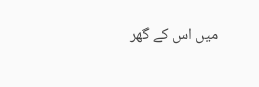میں اس کے گھر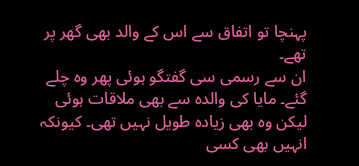پہنچا تو اتفاق سے اس کے والد بھی گھر پر تھے۔
ان سے رسمی سی گفتگو ہوئی پھر وہ چلے گئے۔ مایا کی والدہ سے بھی ملاقات ہوئی لیکن وہ بھی زیادہ طویل نہیں تھی۔ کیونکہ انہیں بھی کسی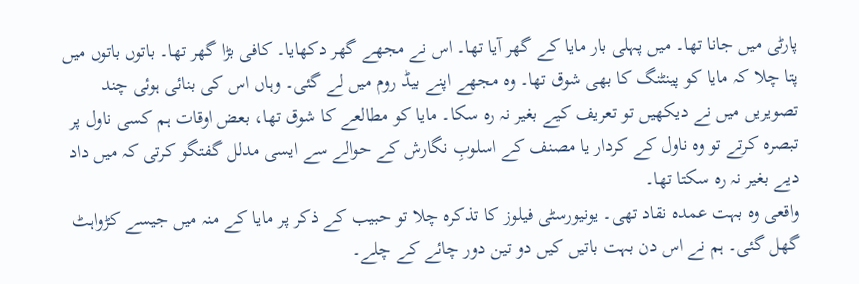پارٹی میں جانا تھا۔ میں پہلی بار مایا کے گھر آیا تھا۔ اس نے مجھے گھر دکھایا۔ کافی بڑا گھر تھا۔ باتوں باتوں میں پتا چلا کہ مایا کو پینٹنگ کا بھی شوق تھا۔ وہ مجھے اپنے بیڈ روم میں لے گئی۔ وہاں اس کی بنائی ہوئی چند تصویریں میں نے دیکھیں تو تعریف کیے بغیر نہ رہ سکا۔ مایا کو مطالعے کا شوق تھا، بعض اوقات ہم کسی ناول پر تبصرہ کرتے تو وہ ناول کے کردار یا مصنف کے اسلوبِ نگارش کے حوالے سے ایسی مدلل گفتگو کرتی کہ میں داد دیے بغیر نہ رہ سکتا تھا۔
واقعی وہ بہت عمدہ نقاد تھی۔ یونیورسٹی فیلوز کا تذکرہ چلا تو حبیب کے ذکر پر مایا کے منہ میں جیسے کڑواہٹ گھل گئی۔ ہم نے اس دن بہت باتیں کیں دو تین دور چائے کے چلے۔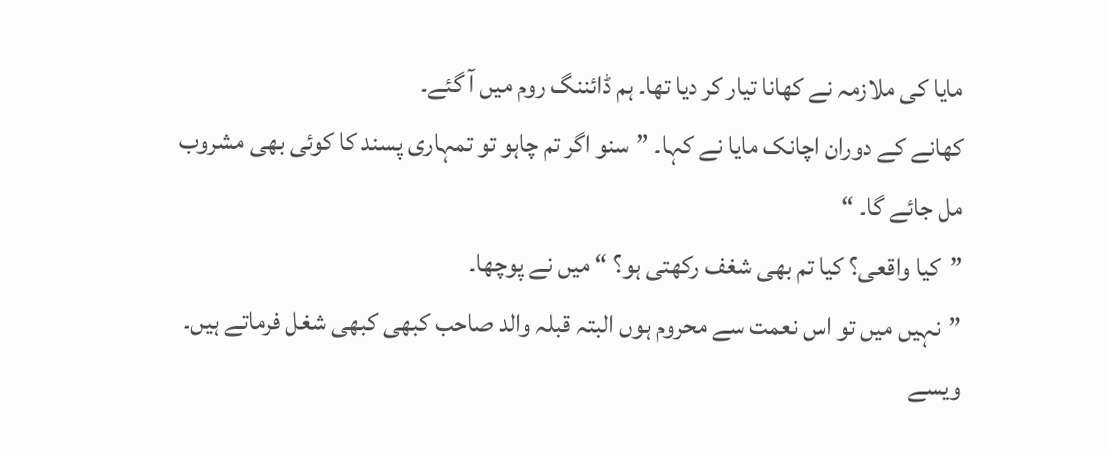مایا کی ملازمہ نے کھانا تیار کر دیا تھا۔ ہم ڈائننگ روم میں آ گئے۔
کھانے کے دوران اچانک مایا نے کہا۔ ”سنو اگر تم چاہو تو تمہاری پسند کا کوئی بھی مشروب مل جائے گا۔ “
”کیا واقعی؟ کیا تم بھی شغف رکھتی ہو؟ “ میں نے پوچھا۔
”نہیں میں تو اس نعمت سے محروم ہوں البتہ قبلہ والد صاحب کبھی کبھی شغل فرماتے ہیں۔ ویسے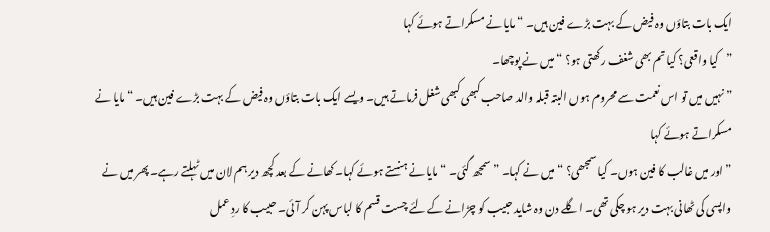ایک بات بتاؤں وہ فیض کے بہت بڑے فین ہیں۔ “ مایا نے مسکراتے ہوئے کہا
”کیا واقعی؟ کیا تم بھی شغف رکھتی ہو؟ “ میں نے پوچھا۔
”نہیں میں تو اس نعمت سے محروم ہوں البتہ قبلہ والد صاحب کبھی کبھی شغل فرماتے ہیں۔ ویسے ایک بات بتاؤں وہ فیض کے بہت بڑے فین ہیں۔ “ مایا نے مسکراتے ہوئے کہا
”اور میں غالب کا فین ہوں۔ کیا سمجھی؟ “ میں نے کہا۔ ”سمجھ گئی۔ “ مایا نے ہنستے ہوئے کہا۔ کھانے کے بعد کچھ دیر ہم لان میں ٹہلتے رہے۔ پھر میں نے واپسی کی ٹھانی بہت دیر ہو چکی تھی۔ اگلے دن وہ شاید حبیب کو چڑانے کے لئے چست قسم کا لباس پہن کر آئی۔ حبیب کا ردِ عمل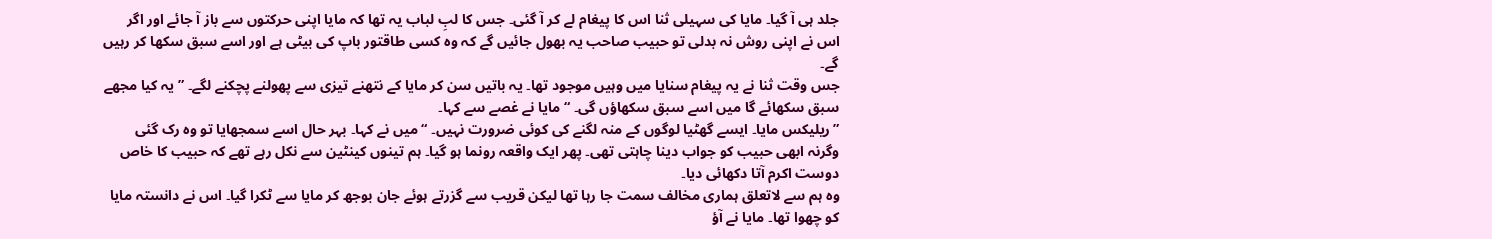جلد ہی آ گیا۔ مایا کی سہیلی ثنا اس کا پیغام لے کر آ گئی۔ جس کا لبِ لباب یہ تھا کہ مایا اپنی حرکتوں سے باز آ جائے اور اگر اس نے اپنی روش نہ بدلی تو حبیب صاحب یہ بھول جائیں گے کہ وہ کسی طاقتور باپ کی بیٹی ہے اور اسے سبق سکھا کر رہیں گے۔
جس وقت ثنا نے یہ پیغام سنایا میں وہیں موجود تھا۔ یہ باتیں سن کر مایا کے نتھنے تیزی سے پھولنے پچکنے لگے۔ ”یہ کیا مجھے سبق سکھائے گا میں اسے سبق سکھاؤں گی۔ “ مایا نے غصے سے کہا۔
”ریلیکس مایا۔ ایسے گھٹیا لوگوں کے منہ لگنے کی کوئی ضرورت نہیں۔ “ میں نے کہا۔ بہر حال اسے سمجھایا تو وہ رک گئی وگرنہ ابھی حبیب کو جواب دینا چاہتی تھی۔ پھر ایک واقعہ رونما ہو گیا۔ ہم تینوں کینٹین سے نکل رہے تھے کہ حبیب کا خاص دوست اکرم آتا دکھائی دیا۔
وہ ہم سے لاتعلق ہماری مخالف سمت جا رہا تھا لیکن قریب سے گزرتے ہوئے جان بوجھ کر مایا سے ٹکرا گیا۔ اس نے دانستہ مایا کو چھوا تھا۔ مایا نے آؤ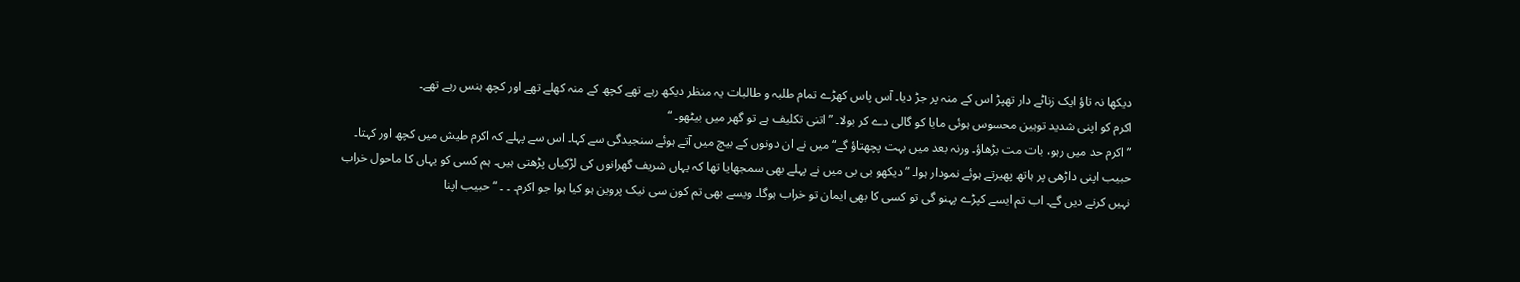دیکھا نہ تاؤ ایک زناٹے دار تھپڑ اس کے منہ پر جڑ دیا۔ آس پاس کھڑے تمام طلبہ و طالبات یہ منظر دیکھ رہے تھے کچھ کے منہ کھلے تھے اور کچھ ہنس رہے تھے۔
اکرم کو اپنی شدید توہین محسوس ہوئی مایا کو گالی دے کر بولا۔ ”اتنی تکلیف ہے تو گھر میں بیٹھو۔ “
”اکرم حد میں رہو، بات مت بڑھاؤ۔ ورنہ بعد میں بہت پچھتاؤ گے“ میں نے ان دونوں کے بیچ میں آتے ہوئے سنجیدگی سے کہا۔ اس سے پہلے کہ اکرم طیش میں کچھ اور کہتا۔
حبیب اپنی داڑھی پر ہاتھ پھیرتے ہوئے نمودار ہوا۔ ”دیکھو بی بی میں نے پہلے بھی سمجھایا تھا کہ یہاں شریف گھرانوں کی لڑکیاں پڑھتی ہیں۔ ہم کسی کو یہاں کا ماحول خراب نہیں کرنے دیں گے۔ اب تم ایسے کپڑے پہنو گی تو کسی کا بھی ایمان تو خراب ہوگا۔ ویسے بھی تم کون سی نیک پروین ہو کیا ہوا جو اکرم۔ ۔ ۔ “ حبیب اپنا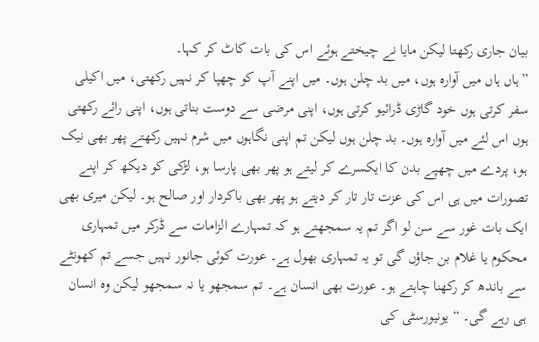بیان جاری رکھتا لیکن مایا نے چیختے ہوئے اس کی بات کاٹ کر کہا۔
”ہاں ہاں میں آوارہ ہوں، میں بد چلن ہوں۔ میں اپنے آپ کو چھپا کر نہیں رکھتی، میں اکیلی سفر کرتی ہوں خود گاڑی ڈرائیو کرتی ہوں، اپنی مرضی سے دوست بناتی ہوں، اپنی رائے رکھتی ہوں اس لئے میں آوارہ ہوں۔ بد چلن ہوں لیکن تم اپنی نگاہوں میں شرم نہیں رکھتے پھر بھی نیک ہو، پردے میں چھپے بدن کا ایکسرے کر لیتے ہو پھر بھی پارسا ہو، لڑکی کو دیکھ کر اپنے تصورات میں ہی اس کی عزت تار تار کر دیتے ہو پھر بھی باکردار اور صالح ہو۔ لیکن میری بھی ایک بات غور سے سن لو اگر تم یہ سمجھتے ہو کہ تمہارے الزامات سے ڈرکر میں تمہاری محکوم یا غلام بن جاؤں گی تو یہ تمہاری بھول ہے۔ عورت کوئی جانور نہیں جسے تم کھونٹے سے باندھ کر رکھنا چاہتے ہو۔ عورت بھی انسان ہے۔ تم سمجھو یا نہ سمجھو لیکن وہ انسان ہی رہے گی۔ “ یونیورسٹی کی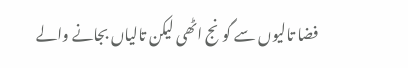فضا تالیوں سے گونج اٹھی لیکن تالیاں بجانے والے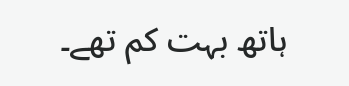ہاتھ بہت کم تھے۔